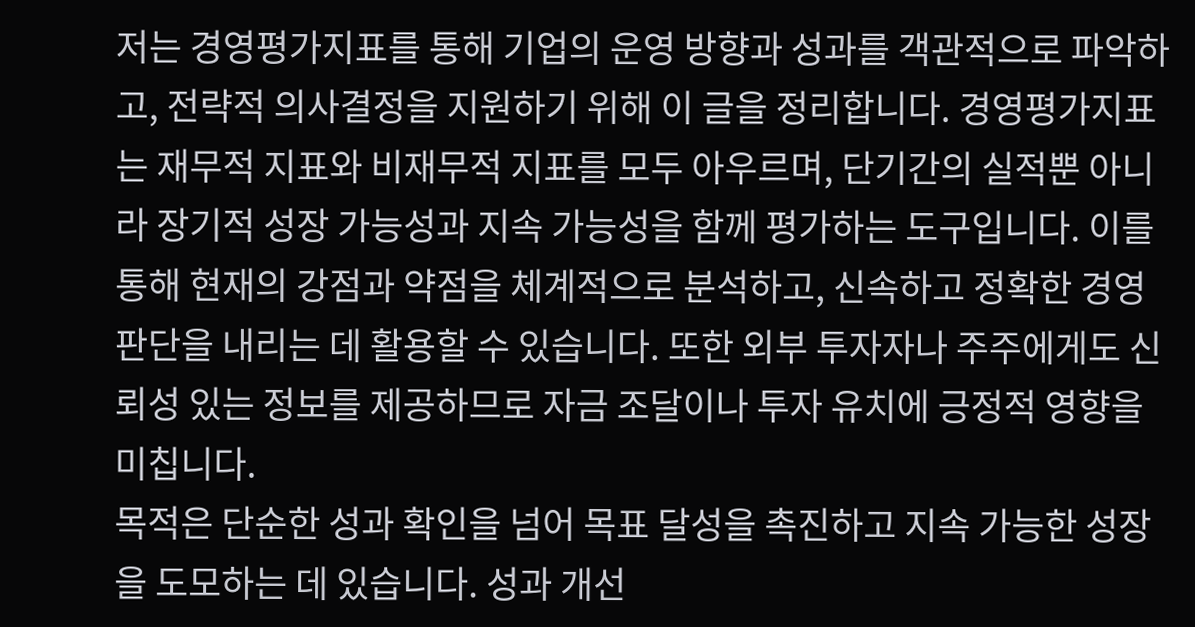저는 경영평가지표를 통해 기업의 운영 방향과 성과를 객관적으로 파악하고, 전략적 의사결정을 지원하기 위해 이 글을 정리합니다. 경영평가지표는 재무적 지표와 비재무적 지표를 모두 아우르며, 단기간의 실적뿐 아니라 장기적 성장 가능성과 지속 가능성을 함께 평가하는 도구입니다. 이를 통해 현재의 강점과 약점을 체계적으로 분석하고, 신속하고 정확한 경영 판단을 내리는 데 활용할 수 있습니다. 또한 외부 투자자나 주주에게도 신뢰성 있는 정보를 제공하므로 자금 조달이나 투자 유치에 긍정적 영향을 미칩니다.
목적은 단순한 성과 확인을 넘어 목표 달성을 촉진하고 지속 가능한 성장을 도모하는 데 있습니다. 성과 개선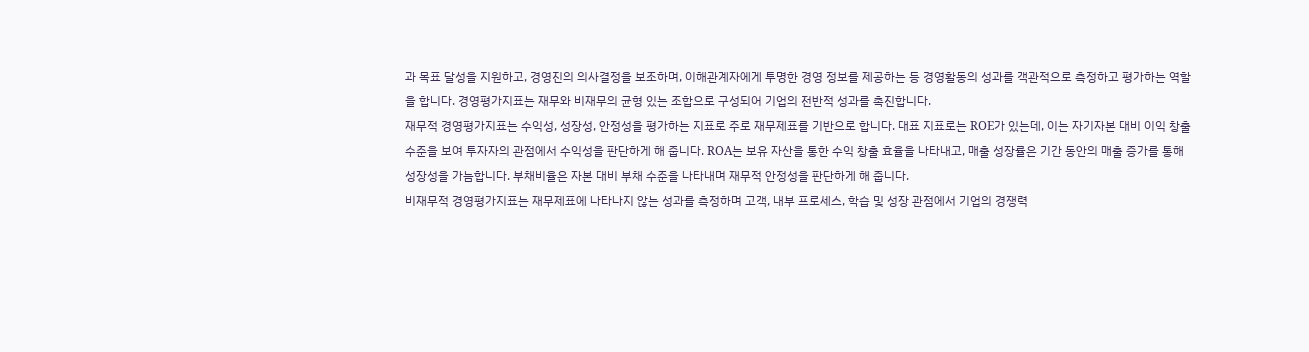과 목표 달성을 지원하고, 경영진의 의사결정을 보조하며, 이해관계자에게 투명한 경영 정보를 제공하는 등 경영활동의 성과를 객관적으로 측정하고 평가하는 역할을 합니다. 경영평가지표는 재무와 비재무의 균형 있는 조합으로 구성되어 기업의 전반적 성과를 촉진합니다.
재무적 경영평가지표는 수익성, 성장성, 안정성을 평가하는 지표로 주로 재무제표를 기반으로 합니다. 대표 지표로는 ROE가 있는데, 이는 자기자본 대비 이익 창출 수준을 보여 투자자의 관점에서 수익성을 판단하게 해 줍니다. ROA는 보유 자산을 통한 수익 창출 효율을 나타내고, 매출 성장률은 기간 동안의 매출 증가를 통해 성장성을 가늠합니다. 부채비율은 자본 대비 부채 수준을 나타내며 재무적 안정성을 판단하게 해 줍니다.
비재무적 경영평가지표는 재무제표에 나타나지 않는 성과를 측정하며 고객, 내부 프로세스, 학습 및 성장 관점에서 기업의 경쟁력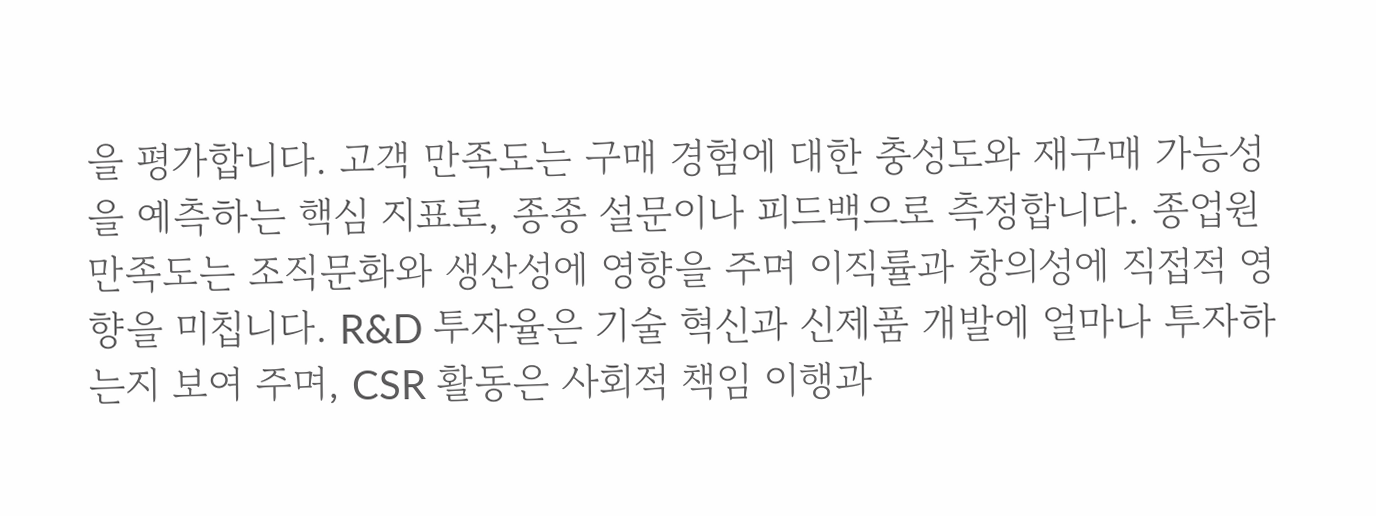을 평가합니다. 고객 만족도는 구매 경험에 대한 충성도와 재구매 가능성을 예측하는 핵심 지표로, 종종 설문이나 피드백으로 측정합니다. 종업원 만족도는 조직문화와 생산성에 영향을 주며 이직률과 창의성에 직접적 영향을 미칩니다. R&D 투자율은 기술 혁신과 신제품 개발에 얼마나 투자하는지 보여 주며, CSR 활동은 사회적 책임 이행과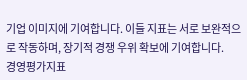기업 이미지에 기여합니다. 이들 지표는 서로 보완적으로 작동하며, 장기적 경쟁 우위 확보에 기여합니다.
경영평가지표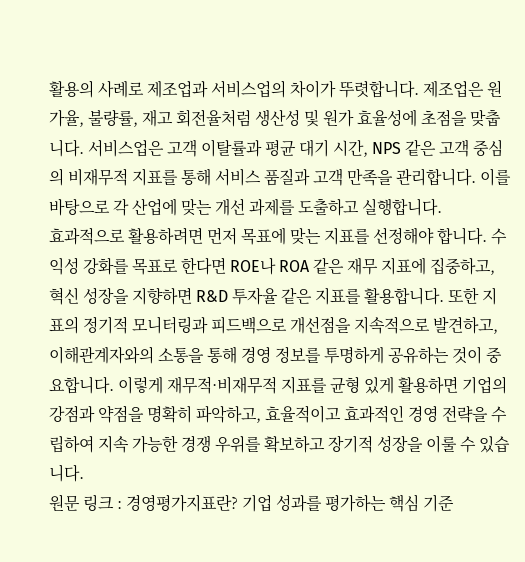활용의 사례로 제조업과 서비스업의 차이가 뚜렷합니다. 제조업은 원가율, 불량률, 재고 회전율처럼 생산성 및 원가 효율성에 초점을 맞춥니다. 서비스업은 고객 이탈률과 평균 대기 시간, NPS 같은 고객 중심의 비재무적 지표를 통해 서비스 품질과 고객 만족을 관리합니다. 이를 바탕으로 각 산업에 맞는 개선 과제를 도출하고 실행합니다.
효과적으로 활용하려면 먼저 목표에 맞는 지표를 선정해야 합니다. 수익성 강화를 목표로 한다면 ROE나 ROA 같은 재무 지표에 집중하고, 혁신 성장을 지향하면 R&D 투자율 같은 지표를 활용합니다. 또한 지표의 정기적 모니터링과 피드백으로 개선점을 지속적으로 발견하고, 이해관계자와의 소통을 통해 경영 정보를 투명하게 공유하는 것이 중요합니다. 이렇게 재무적·비재무적 지표를 균형 있게 활용하면 기업의 강점과 약점을 명확히 파악하고, 효율적이고 효과적인 경영 전략을 수립하여 지속 가능한 경쟁 우위를 확보하고 장기적 성장을 이룰 수 있습니다.
원문 링크 : 경영평가지표란? 기업 성과를 평가하는 핵심 기준